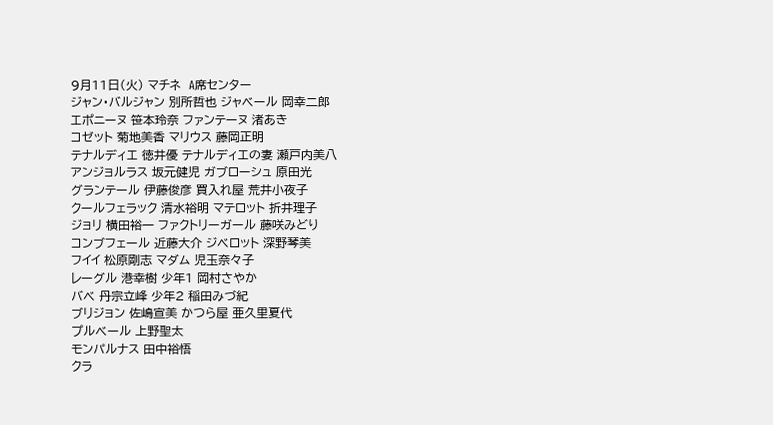9月11日(火) マチネ  A席センター
ジャン・バルジャン 別所哲也 ジャベール 岡幸二郎
エポニーヌ 笹本玲奈 ファンテーヌ 渚あき
コゼット 菊地美香 マリウス 藤岡正明
テナルディエ 徳井優 テナルディエの妻 瀬戸内美八
アンジョルラス 坂元健児 ガブローシュ 原田光
グランテール 伊藤俊彦 買入れ屋 荒井小夜子
クールフェラック 清水裕明 マテロット 折井理子
ジョリ 横田裕一 ファクトリーガール 藤咲みどり
コンブフェール 近藤大介 ジベロット 深野琴美
フイイ 松原剛志 マダム 児玉奈々子
レーグル 港幸樹 少年1 岡村さやか
バベ 丹宗立峰 少年2 稲田みづ紀
ブリジョン 佐嶋宣美 かつら屋 亜久里夏代
プルベール 上野聖太
モンパルナス 田中裕悟
クラ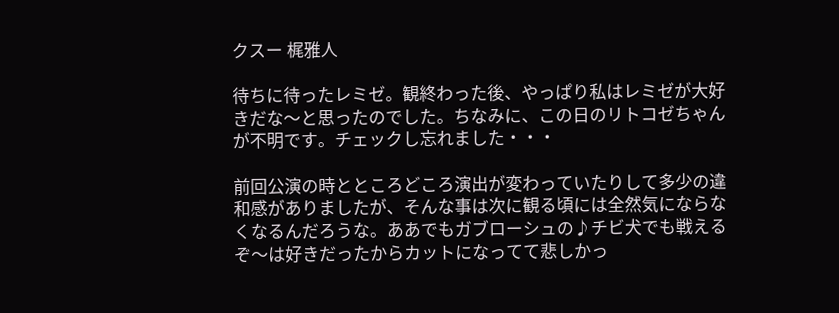クスー 梶雅人

待ちに待ったレミゼ。観終わった後、やっぱり私はレミゼが大好きだな〜と思ったのでした。ちなみに、この日のリトコゼちゃんが不明です。チェックし忘れました・・・

前回公演の時とところどころ演出が変わっていたりして多少の違和感がありましたが、そんな事は次に観る頃には全然気にならなくなるんだろうな。ああでもガブローシュの♪チビ犬でも戦えるぞ〜は好きだったからカットになってて悲しかっ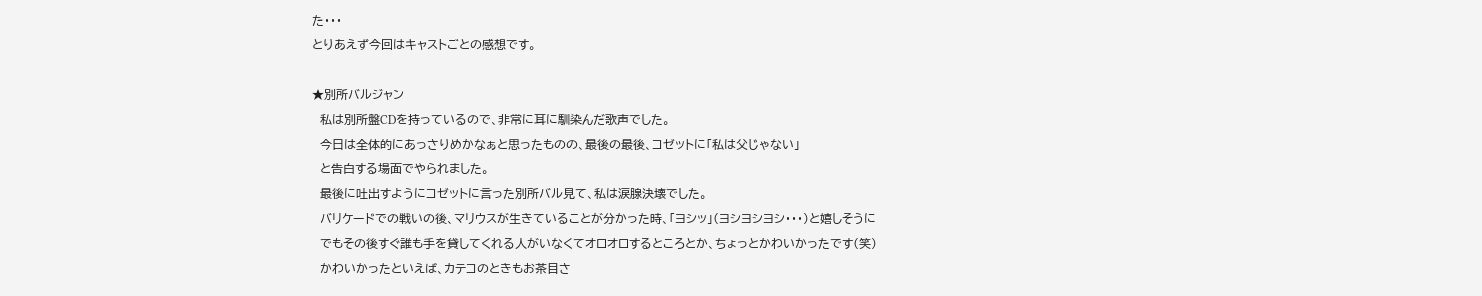た・・・
とりあえず今回はキャストごとの感想です。

★別所バルジャン
  私は別所盤CDを持っているので、非常に耳に馴染んだ歌声でした。
  今日は全体的にあっさりめかなぁと思ったものの、最後の最後、コゼットに「私は父じゃない」
  と告白する場面でやられました。
  最後に吐出すようにコゼットに言った別所バル見て、私は涙腺決壊でした。
  バリケードでの戦いの後、マリウスが生きていることが分かった時、「ヨシッ」(ヨシヨシヨシ・・・)と嬉しそうに
  でもその後すぐ誰も手を貸してくれる人がいなくてオロオロするところとか、ちょっとかわいかったです(笑)
  かわいかったといえば、カテコのときもお茶目さ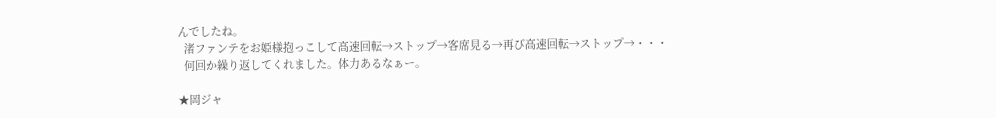んでしたね。
  渚ファンテをお姫様抱っこして高速回転→ストップ→客席見る→再び高速回転→ストップ→・・・
  何回か繰り返してくれました。体力あるなぁー。

★岡ジャ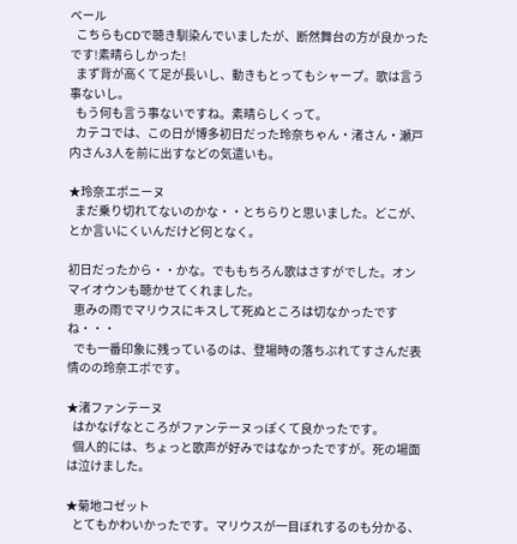ベール
  こちらもCDで聴き馴染んでいましたが、断然舞台の方が良かったです!素晴らしかった!
  まず背が高くて足が長いし、動きもとってもシャープ。歌は言う事ないし。
  もう何も言う事ないですね。素晴らしくって。
  カテコでは、この日が博多初日だった玲奈ちゃん・渚さん・瀬戸内さん3人を前に出すなどの気遣いも。

★玲奈エポニーヌ
  まだ乗り切れてないのかな・・とちらりと思いました。どこが、とか言いにくいんだけど何となく。

初日だったから・・かな。でももちろん歌はさすがでした。オンマイオウンも聴かせてくれました。
  恵みの雨でマリウスにキスして死ぬところは切なかったですね・・・
  でも一番印象に残っているのは、登場時の落ちぶれてすさんだ表情のの玲奈エポです。

★渚ファンテーヌ
  はかなげなところがファンテーヌっぽくて良かったです。
  個人的には、ちょっと歌声が好みではなかったですが。死の場面は泣けました。

★菊地コゼット
  とてもかわいかったです。マリウスが一目ぼれするのも分かる、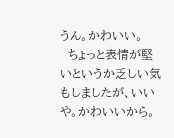うん。かわいい。
  ちょっと表情が堅いというか乏しい気もしましたが、いいや。かわいいから。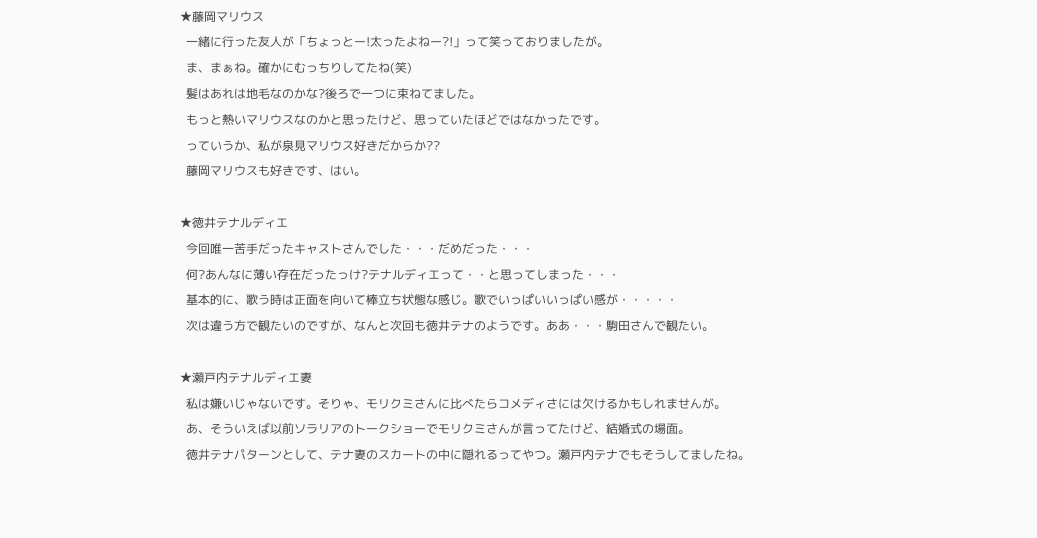★藤岡マリウス
  一緒に行った友人が「ちょっとー!太ったよねー?!」って笑っておりましたが。
  ま、まぁね。確かにむっちりしてたね(笑)
  髪はあれは地毛なのかな?後ろで一つに束ねてました。
  もっと熱いマリウスなのかと思ったけど、思っていたほどではなかったです。
  っていうか、私が泉見マリウス好きだからか??
  藤岡マリウスも好きです、はい。

★徳井テナルディエ
  今回唯一苦手だったキャストさんでした・・・だめだった・・・
  何?あんなに薄い存在だったっけ?テナルディエって・・と思ってしまった・・・
  基本的に、歌う時は正面を向いて棒立ち状態な感じ。歌でいっぱいいっぱい感が・・・・・
  次は違う方で観たいのですが、なんと次回も徳井テナのようです。ああ・・・駒田さんで観たい。

★瀬戸内テナルディエ妻
  私は嫌いじゃないです。そりゃ、モリクミさんに比べたらコメディさには欠けるかもしれませんが。
  あ、そういえば以前ソラリアのトークショーでモリクミさんが言ってたけど、結婚式の場面。
  徳井テナパターンとして、テナ妻のスカートの中に隠れるってやつ。瀬戸内テナでもそうしてましたね。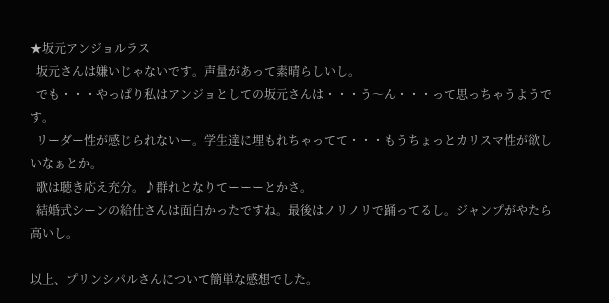★坂元アンジョルラス
  坂元さんは嫌いじゃないです。声量があって素晴らしいし。
  でも・・・やっぱり私はアンジョとしての坂元さんは・・・う〜ん・・・って思っちゃうようです。
  リーダー性が感じられないー。学生達に埋もれちゃってて・・・もうちょっとカリスマ性が欲しいなぁとか。
  歌は聴き応え充分。♪群れとなりてーーーとかさ。
  結婚式シーンの給仕さんは面白かったですね。最後はノリノリで踊ってるし。ジャンプがやたら高いし。

以上、プリンシパルさんについて簡単な感想でした。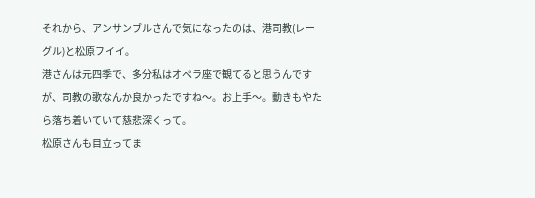それから、アンサンブルさんで気になったのは、港司教(レーグル)と松原フイイ。
港さんは元四季で、多分私はオペラ座で観てると思うんですが、司教の歌なんか良かったですね〜。お上手〜。動きもやたら落ち着いていて慈悲深くって。
松原さんも目立ってま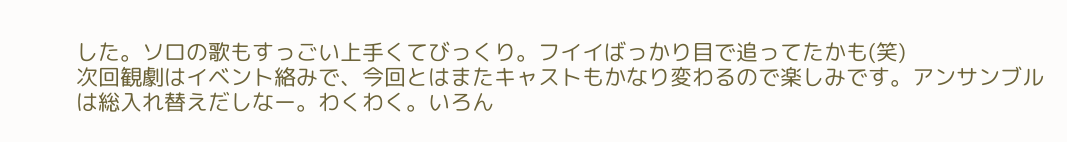した。ソロの歌もすっごい上手くてびっくり。フイイばっかり目で追ってたかも(笑)
次回観劇はイベント絡みで、今回とはまたキャストもかなり変わるので楽しみです。アンサンブルは総入れ替えだしなー。わくわく。いろん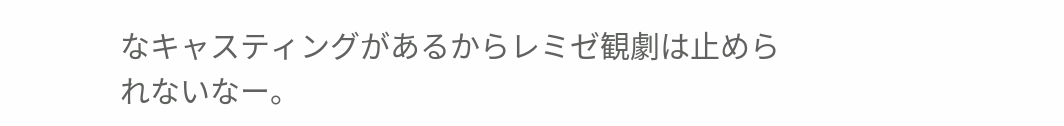なキャスティングがあるからレミゼ観劇は止められないなー。